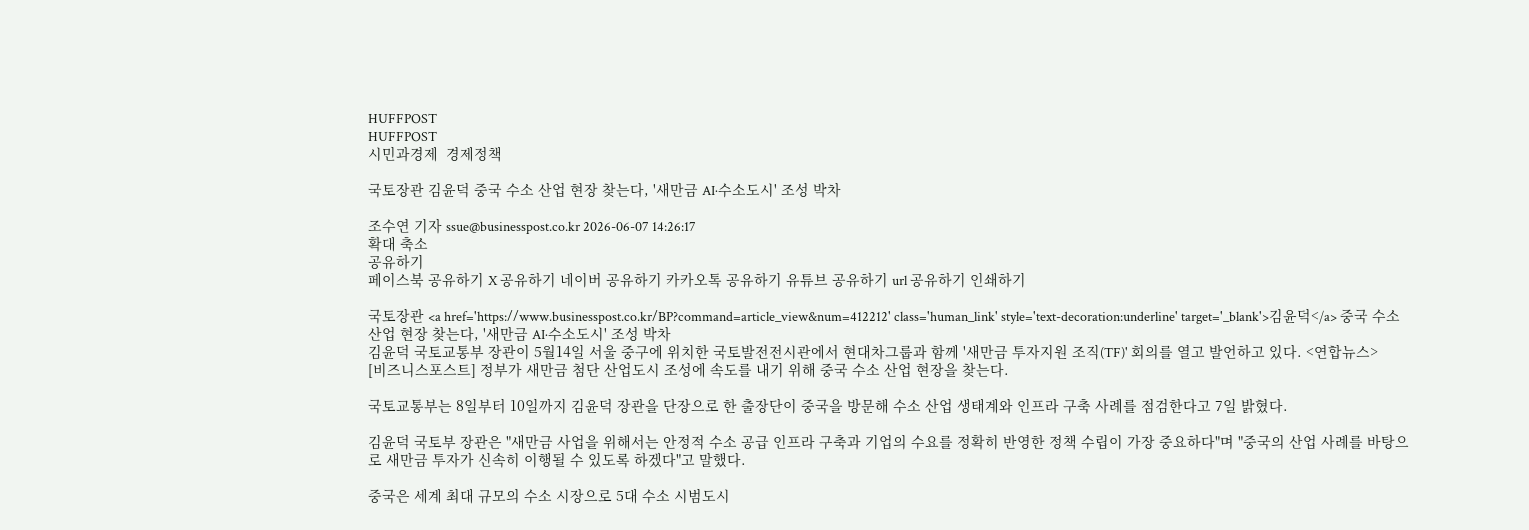HUFFPOST
HUFFPOST
시민과경제  경제정책

국토장관 김윤덕 중국 수소 산업 현장 찾는다, '새만금 AI·수소도시' 조성 박차

조수연 기자 ssue@businesspost.co.kr 2026-06-07 14:26:17
확대 축소
공유하기
페이스북 공유하기 X 공유하기 네이버 공유하기 카카오톡 공유하기 유튜브 공유하기 url 공유하기 인쇄하기

국토장관 <a href='https://www.businesspost.co.kr/BP?command=article_view&num=412212' class='human_link' style='text-decoration:underline' target='_blank'>김윤덕</a> 중국 수소 산업 현장 찾는다, '새만금 AI·수소도시' 조성 박차
김윤덕 국토교통부 장관이 5월14일 서울 중구에 위치한 국토발전전시관에서 현대차그룹과 함께 '새만금 투자지원 조직(TF)' 회의를 열고 발언하고 있다. <연합뉴스>
[비즈니스포스트] 정부가 새만금 첨단 산업도시 조성에 속도를 내기 위해 중국 수소 산업 현장을 찾는다.

국토교통부는 8일부터 10일까지 김윤덕 장관을 단장으로 한 출장단이 중국을 방문해 수소 산업 생태계와 인프라 구축 사례를 점검한다고 7일 밝혔다.

김윤덕 국토부 장관은 "새만금 사업을 위해서는 안정적 수소 공급 인프라 구축과 기업의 수요를 정확히 반영한 정책 수립이 가장 중요하다"며 "중국의 산업 사례를 바탕으로 새만금 투자가 신속히 이행될 수 있도록 하겠다"고 말했다.

중국은 세계 최대 규모의 수소 시장으로 5대 수소 시범도시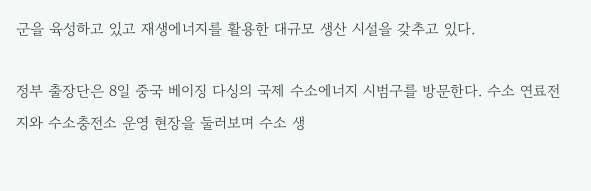군을 육성하고 있고 재생에너지를 활용한 대규모 생산 시설을 갖추고 있다.

정부 출장단은 8일 중국 베이징 다싱의 국제 수소에너지 시범구를 방문한다. 수소 연료전지와 수소충전소 운영 현장을 둘러보며 수소 생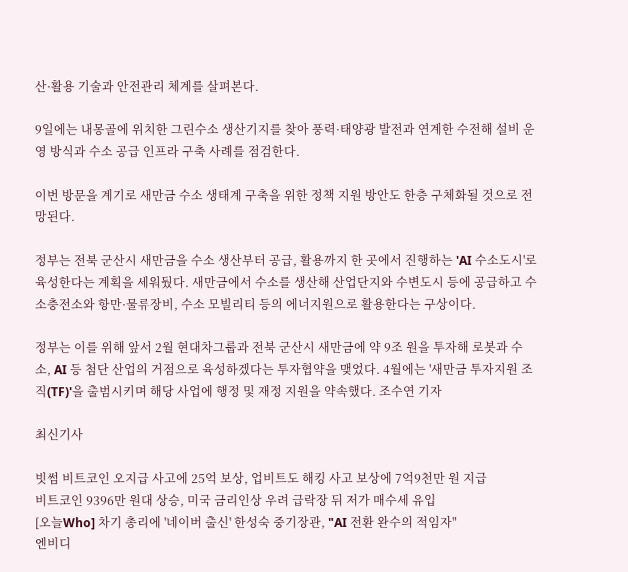산·활용 기술과 안전관리 체계를 살펴본다.

9일에는 내몽골에 위치한 그린수소 생산기지를 찾아 풍력·태양광 발전과 연계한 수전해 설비 운영 방식과 수소 공급 인프라 구축 사례를 점검한다.

이번 방문을 계기로 새만금 수소 생태계 구축을 위한 정책 지원 방안도 한층 구체화될 것으로 전망된다.

정부는 전북 군산시 새만금을 수소 생산부터 공급, 활용까지 한 곳에서 진행하는 'AI 수소도시'로 육성한다는 계획을 세워뒀다. 새만금에서 수소를 생산해 산업단지와 수변도시 등에 공급하고 수소충전소와 항만·물류장비, 수소 모빌리티 등의 에너지원으로 활용한다는 구상이다.

정부는 이를 위해 앞서 2월 현대차그룹과 전북 군산시 새만금에 약 9조 원을 투자해 로봇과 수소, AI 등 첨단 산업의 거점으로 육성하겠다는 투자협약을 맺었다. 4월에는 '새만금 투자지원 조직(TF)'을 출범시키며 해당 사업에 행정 및 재정 지원을 약속했다. 조수연 기자

최신기사

빗썸 비트코인 오지급 사고에 25억 보상, 업비트도 해킹 사고 보상에 7억9천만 원 지급
비트코인 9396만 원대 상승, 미국 금리인상 우려 급락장 뒤 저가 매수세 유입
[오늘Who] 차기 총리에 '네이버 출신' 한성숙 중기장관, "AI 전환 완수의 적임자"
엔비디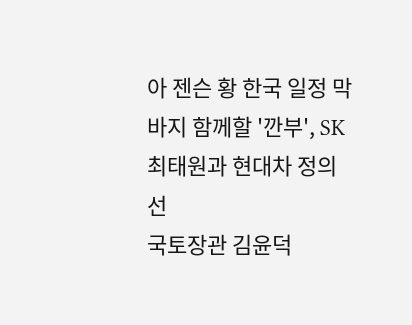아 젠슨 황 한국 일정 막바지 함께할 '깐부', SK 최태원과 현대차 정의선
국토장관 김윤덕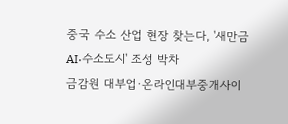중국 수소 산업 현장 찾는다, '새만금 AI·수소도시' 조성 박차
금감원 대부업·온라인대부중개사이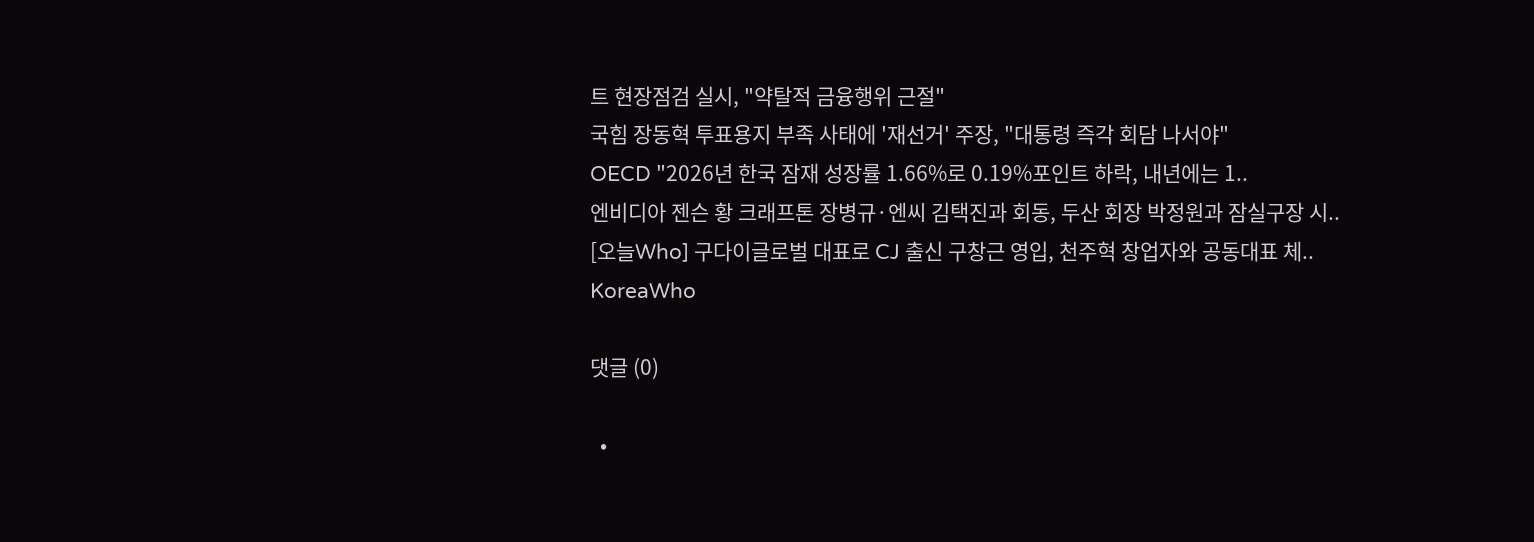트 현장점검 실시, "약탈적 금융행위 근절"
국힘 장동혁 투표용지 부족 사태에 '재선거' 주장, "대통령 즉각 회담 나서야"
OECD "2026년 한국 잠재 성장률 1.66%로 0.19%포인트 하락, 내년에는 1..
엔비디아 젠슨 황 크래프톤 장병규·엔씨 김택진과 회동, 두산 회장 박정원과 잠실구장 시..
[오늘Who] 구다이글로벌 대표로 CJ 출신 구창근 영입, 천주혁 창업자와 공동대표 체..
KoreaWho

댓글 (0)

  •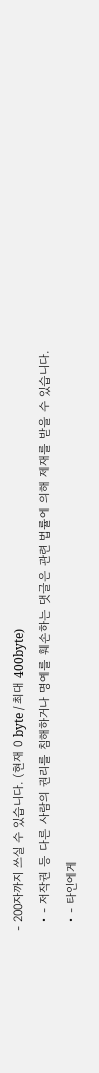- 200자까지 쓰실 수 있습니다. (현재 0 byte / 최대 400byte)
  • - 저작권 등 다른 사람의 권리를 침해하거나 명예를 훼손하는 댓글은 관련 법률에 의해 제재를 받을 수 있습니다.
  • - 타인에게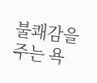불쾌감을 주는 욕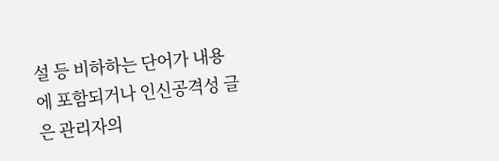설 등 비하하는 단어가 내용에 포함되거나 인신공격성 글은 관리자의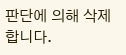판단에 의해 삭제 합니다.